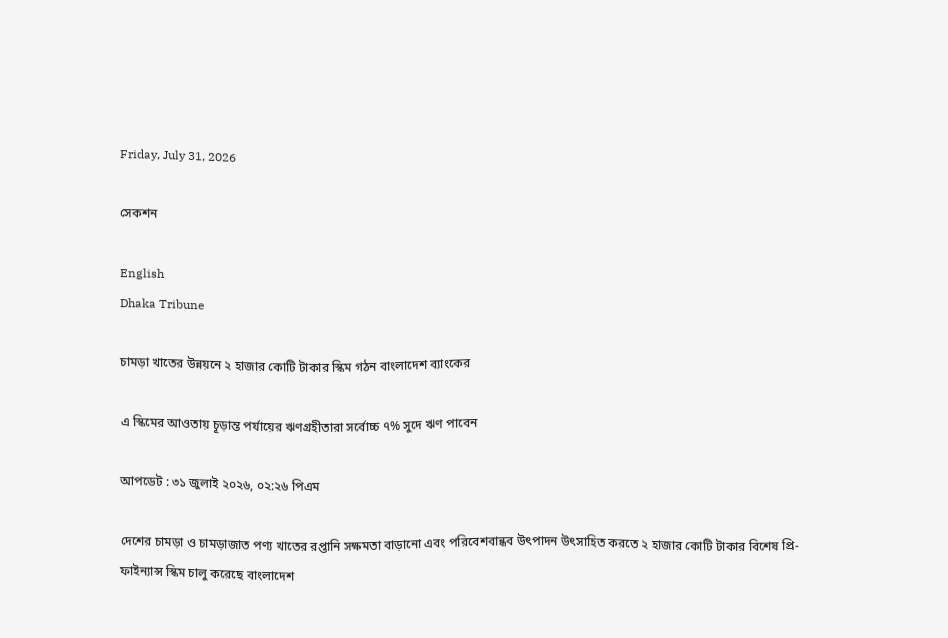Friday, July 31, 2026

সেকশন

English
Dhaka Tribune

চামড়া খাতের উন্নয়নে ২ হাজার কোটি টাকার স্কিম গঠন বাংলাদেশ ব্যাংকের

এ স্কিমের আওতায় চূড়ান্ত পর্যায়ের ঋণগ্রহীতারা সর্বোচ্চ ৭% সুদে ঋণ পাবেন

আপডেট : ৩১ জুলাই ২০২৬, ০২:২৬ পিএম

দেশের চামড়া ও চামড়াজাত পণ্য খাতের রপ্তানি সক্ষমতা বাড়ানো এবং পরিবেশবান্ধব উৎপাদন উৎসাহিত করতে ২ হাজার কোটি টাকার বিশেষ প্রি-ফাইন্যান্স স্কিম চালু করেছে বাংলাদেশ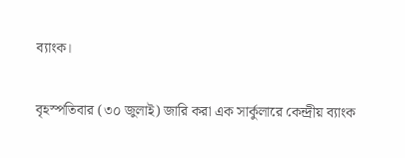ব্যাংক।

বৃহস্পতিবার (৩০ জুলাই) জারি করা এক সার্কুলারে কেন্দ্রীয় ব্যাংক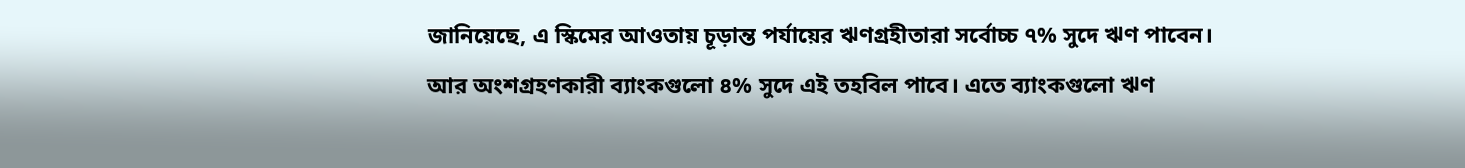জানিয়েছে, এ স্কিমের আওতায় চূড়ান্ত পর্যায়ের ঋণগ্রহীতারা সর্বোচ্চ ৭% সুদে ঋণ পাবেন। আর অংশগ্রহণকারী ব্যাংকগুলো ৪% সুদে এই তহবিল পাবে। এতে ব্যাংকগুলো ঋণ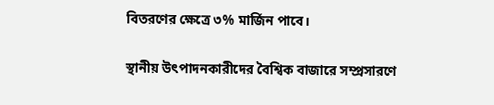বিতরণের ক্ষেত্রে ৩% মার্জিন পাবে।

স্থানীয় উৎপাদনকারীদের বৈশ্বিক বাজারে সম্প্রসারণে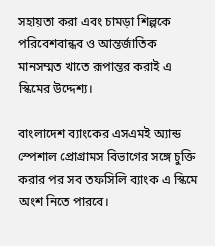সহায়তা করা এবং চামড়া শিল্পকে পরিবেশবান্ধব ও আন্তর্জাতিক মানসম্মত খাতে রূপান্তর করাই এ স্কিমের উদ্দেশ্য।

বাংলাদেশ ব্যাংকের এসএমই অ্যান্ড স্পেশাল প্রোগ্রামস বিভাগের সঙ্গে চুক্তি করার পর সব তফসিলি ব্যাংক এ স্কিমে অংশ নিতে পারবে।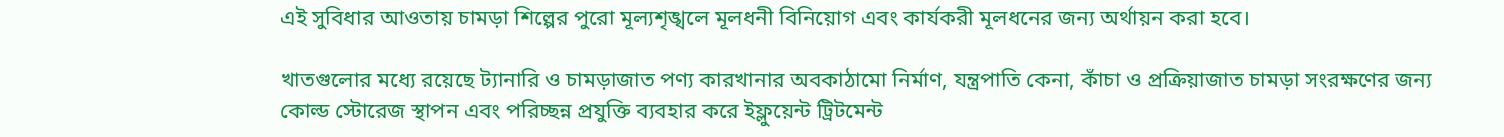এই সুবিধার আওতায় চামড়া শিল্পের পুরো মূল্যশৃঙ্খলে মূলধনী বিনিয়োগ এবং কার্যকরী মূলধনের জন্য অর্থায়ন করা হবে।

খাতগুলোর মধ্যে রয়েছে ট্যানারি ও চামড়াজাত পণ্য কারখানার অবকাঠামো নির্মাণ, যন্ত্রপাতি কেনা, কাঁচা ও প্রক্রিয়াজাত চামড়া সংরক্ষণের জন্য কোল্ড স্টোরেজ স্থাপন এবং পরিচ্ছন্ন প্রযুক্তি ব্যবহার করে ইফ্লুয়েন্ট ট্রিটমেন্ট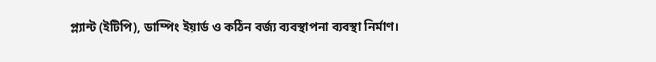প্ল্যান্ট (ইটিপি), ডাম্পিং ইয়ার্ড ও কঠিন বর্জ্য ব্যবস্থাপনা ব্যবস্থা নির্মাণ।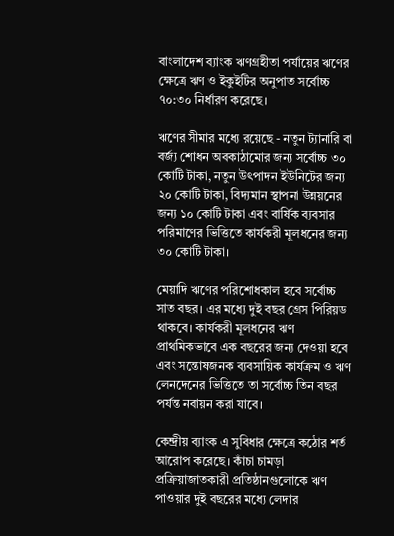বাংলাদেশ ব্যাংক ঋণগ্রহীতা পর্যায়ের ঋণের ক্ষেত্রে ঋণ ও ইকুইটির অনুপাত সর্বোচ্চ ৭০:৩০ নির্ধারণ করেছে।

ঋণের সীমার মধ্যে রয়েছে - নতুন ট্যানারি বা বর্জ্য শোধন অবকাঠামোর জন্য সর্বোচ্চ ৩০ কোটি টাকা, নতুন উৎপাদন ইউনিটের জন্য ২০ কোটি টাকা, বিদ্যমান স্থাপনা উন্নয়নের জন্য ১০ কোটি টাকা এবং বার্ষিক ব্যবসার পরিমাণের ভিত্তিতে কার্যকরী মূলধনের জন্য ৩০ কোটি টাকা।

মেয়াদি ঋণের পরিশোধকাল হবে সর্বোচ্চ সাত বছর। এর মধ্যে দুই বছর গ্রেস পিরিয়ড থাকবে। কার্যকরী মূলধনের ঋণ প্রাথমিকভাবে এক বছরের জন্য দেওয়া হবে এবং সন্তোষজনক ব্যবসায়িক কার্যক্রম ও ঋণ লেনদেনের ভিত্তিতে তা সর্বোচ্চ তিন বছর পর্যন্ত নবায়ন করা যাবে।

কেন্দ্রীয় ব্যাংক এ সুবিধার ক্ষেত্রে কঠোর শর্ত আরোপ করেছে। কাঁচা চামড়া প্রক্রিয়াজাতকারী প্রতিষ্ঠানগুলোকে ঋণ পাওয়ার দুই বছরের মধ্যে লেদার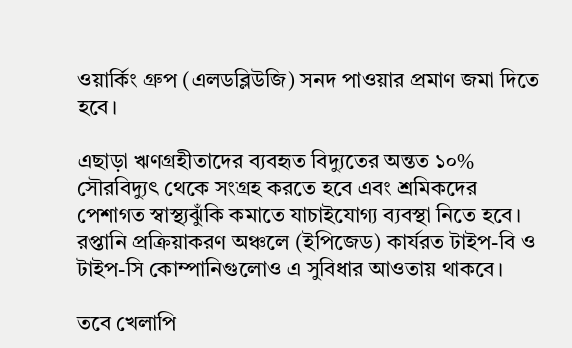ওয়ার্কিং গ্রুপ (এলডব্লিউজি) সনদ পাওয়ার প্রমাণ জমা দিতে হবে।

এছাড়া ঋণগ্রহীতাদের ব্যবহৃত বিদ্যুতের অন্তত ১০% সৌরবিদ্যুৎ থেকে সংগ্রহ করতে হবে এবং শ্রমিকদের পেশাগত স্বাস্থ্যঝুঁকি কমাতে যাচাইযোগ্য ব্যবস্থা নিতে হবে। রপ্তানি প্রক্রিয়াকরণ অঞ্চলে (ইপিজেড) কার্যরত টাইপ-বি ও টাইপ-সি কোম্পানিগুলোও এ সুবিধার আওতায় থাকবে।

তবে খেলাপি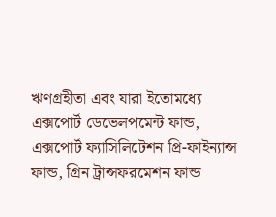ঋণগ্রহীতা এবং যারা ইতোমধ্যে এক্সপোর্ট ডেভেলপমেন্ট ফান্ড, এক্সপোর্ট ফ্যাসিলিটেশন প্রি-ফাইন্যান্স ফান্ড, গ্রিন ট্রান্সফরমেশন ফান্ড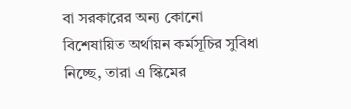বা সরকারের অন্য কোনো বিশেষায়িত অর্থায়ন কর্মসূচির সুবিধা নিচ্ছে, তারা এ স্কিমের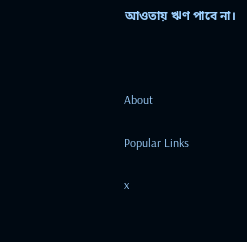আওতায় ঋণ পাবে না।



About

Popular Links

x